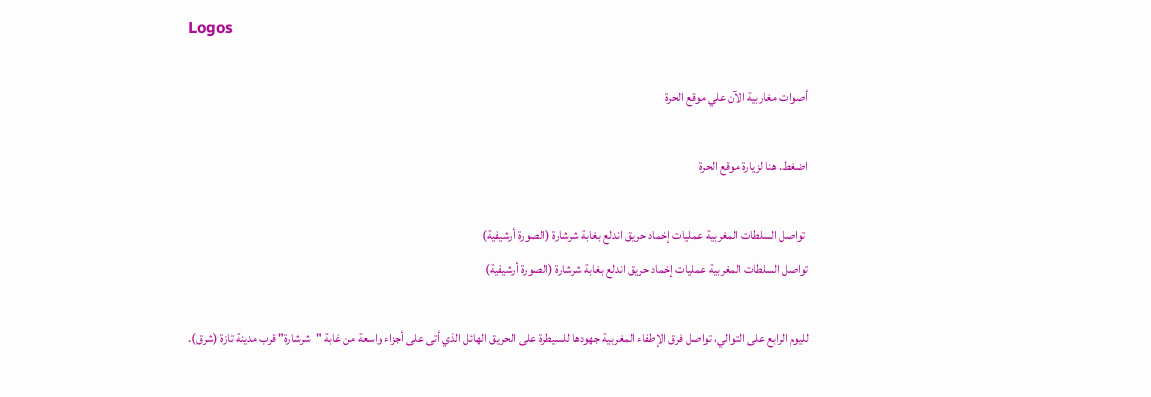Logos

أصوات مغاربية الآن علي موقع الحرة

اضغط. هنا لزيارة موقع الحرة

 تواصل السلطات المغربية عمليات إخماد حريق اندلع بغابة شرشارة (الصورة أرشيفية)
تواصل السلطات المغربية عمليات إخماد حريق اندلع بغابة شرشارة (الصورة أرشيفية)

لليوم الرابع على التوالي، تواصل فرق الإطفاء المغربية جهودها للسيطرة على الحريق الهائل الذي أتى على أجزاء واسعة من غابة "شرشارة" قرب مدينة تازة (شرق).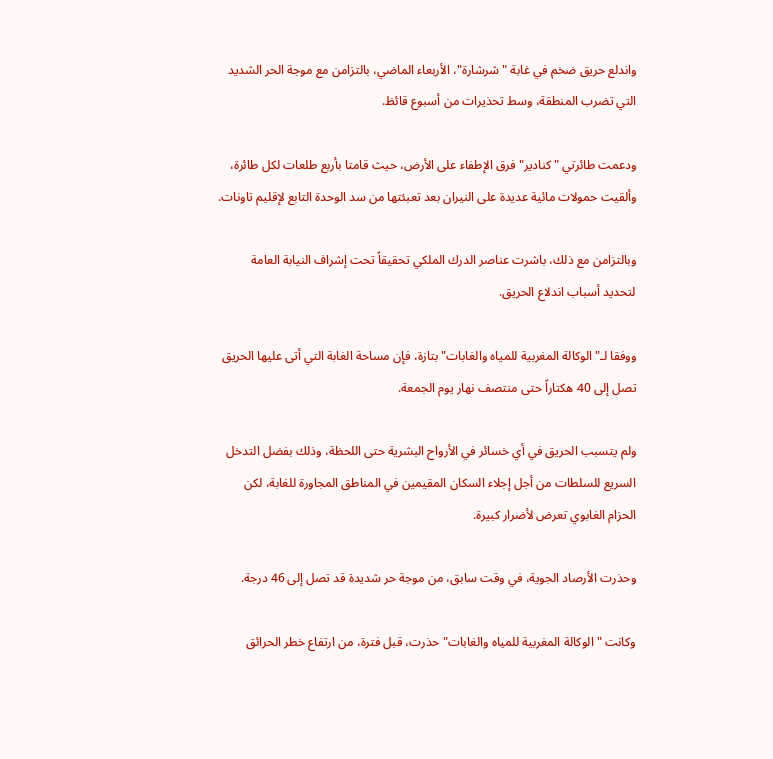واندلع حريق ضخم في غابة "شرشارة"، الأربعاء الماضي، بالتزامن مع موجة الحر الشديد التي تضرب المنطقة، وسط تحذيرات من أسبوع قائظ.

ودعمت طائرتي "كنادير" فرق الإطفاء على الأرض، حيث قامتا بأربع طلعات لكل طائرة، وألقيت حمولات مائية عديدة على النيران بعد تعبئتها من سد الوحدة التابع لإقليم تاونات.

وبالتزامن مع ذلك، باشرت عناصر الدرك الملكي تحقيقاً تحت إشراف النيابة العامة لتحديد أسباب اندلاع الحريق.

ووفقا لـ"الوكالة المغربية للمياه والغابات" بتازة، فإن مساحة الغابة التي أتى عليها الحريق تصل إلى 40 هكتاراً حتى منتصف نهار يوم الجمعة.

ولم يتسبب الحريق في أي خسائر في الأرواح البشرية حتى اللحظة، وذلك بفضل التدخل السريع للسلطات من أجل إجلاء السكان المقيمين في المناطق المجاورة للغابة، لكن الحزام الغابوي تعرض لأضرار كبيرة.

وحذرت الأرصاد الجوية، في وقت سابق، من موجة حر شديدة قد تصل إلى 46 درجة.

وكانت "الوكالة المغربية للمياه والغابات" حذرت، قبل فترة، من ارتفاع خطر الحرائق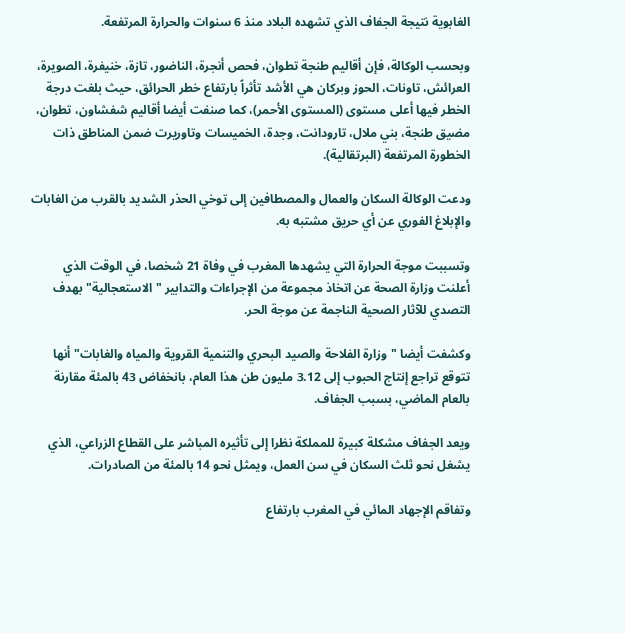الغابوية نتيجة الجفاف الذي تشهده البلاد منذ 6 سنوات والحرارة المرتفعة.

وبحسب الوكالة، فإن أقاليم طنجة تطوان، فحص أنجرة، الناضور، تازة، خنيفرة، الصويرة، العرائش، تاونات، الحوز وبركان هي الأشد تأثراً بارتفاع خطر الحرائق، حيث بلغت درجة الخطر فيها أعلى مستوى (المستوى الأحمر)، كما صنفت أيضا أقاليم شفشاون، تطوان، مضيق طنجة، بني ملال، تارودانت، وجدة، الخميسات وتاوريرت ضمن المناطق ذات الخطورة المرتفعة (البرتقالية).

ودعت الوكالة السكان والعمال والمصطافين إلى توخي الحذر الشديد بالقرب من الغابات والإبلاغ الفوري عن أي حريق مشتبه به.

وتسببت موجة الحرارة التي يشهدها المغرب في وفاة 21 شخصا، في الوقت الذي أعلنت وزارة الصحة عن اتخاذ مجموعة من الإجراءات والتدابير "الاستعجالية" بهدف التصدي للآثار الصحية الناجمة عن موجة الحر.

وكشفت أيضا "وزارة الفلاحة والصيد البحري والتنمية القروية والمياه والغابات" أنها تتوقع تراجع إنتاج الحبوب إلى 3.12 مليون طن هذا العام، بانخفاض 43 بالمئة مقارنة بالعام الماضي، بسبب الجفاف.

ويعد الجفاف مشكلة كبيرة للمملكة نظرا إلى تأثيره المباشر على القطاع الزراعي، الذي يشغل نحو ثلث السكان في سن العمل، ويمثل نحو 14 بالمئة من الصادرات.

وتفاقم الإجهاد المائي في المغرب بارتفاع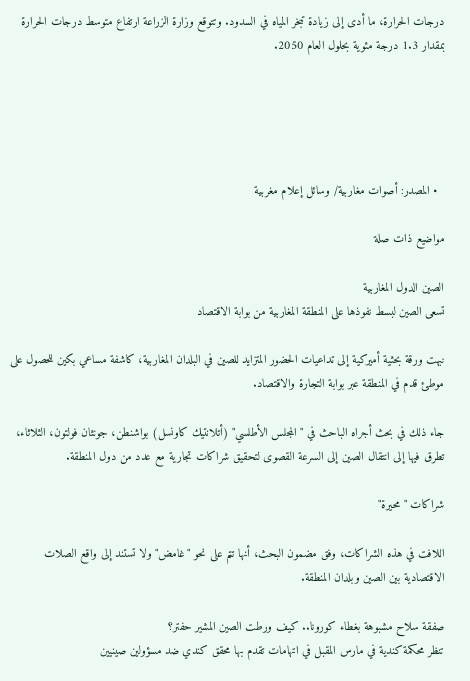درجات الحرارة، ما أدى إلى زيادة تبخر المياه في السدود. وتتوقع وزارة الزراعة ارتفاع متوسط درجات الحرارة بمقدار 1.3 درجة مئوية بحلول العام 2050.





  • المصدر: أصوات مغاربية/ وسائل إعلام مغربية

مواضيع ذات صلة

الصين الدول المغاربية
تسعى الصين لبسط نفوذها على المنطقة المغاربية من بوابة الاقتصاد

نبهت ورقة بحثية أميركية إلى تداعيات الحضور المتزايد للصين في البلدان المغاربية، كاشفة مساعي بكين للحصول على موطئ قدم في المنطقة عبر بوابة التجارة والاقتصاد.

جاء ذلك في بحث أجراه الباحث في "المجلس الأطلسي" (أتلانتيك كاونسل) بواشنطن، جونثان فولتون، الثلاثاء، تطرق فيها إلى انتقال الصين إلى السرعة القصوى لتحقيق شراكات تجارية مع عدد من دول المنطقة.

شراكات "محيرة"

اللافت في هذه الشراكات، وفق مضمون البحث، أنها تتم على نحو "غامض" ولا تستند إلى واقع الصلات الاقتصادية بين الصين وبلدان المنطقة.

صفقة سلاح مشبوهة بغطاء كورونا.. كيف ورطت الصين المشير حفتر؟
تنظر محكمة كندية في مارس المقبل في اتهامات تقدم بها محقق كندي ضد مسؤولين صينيين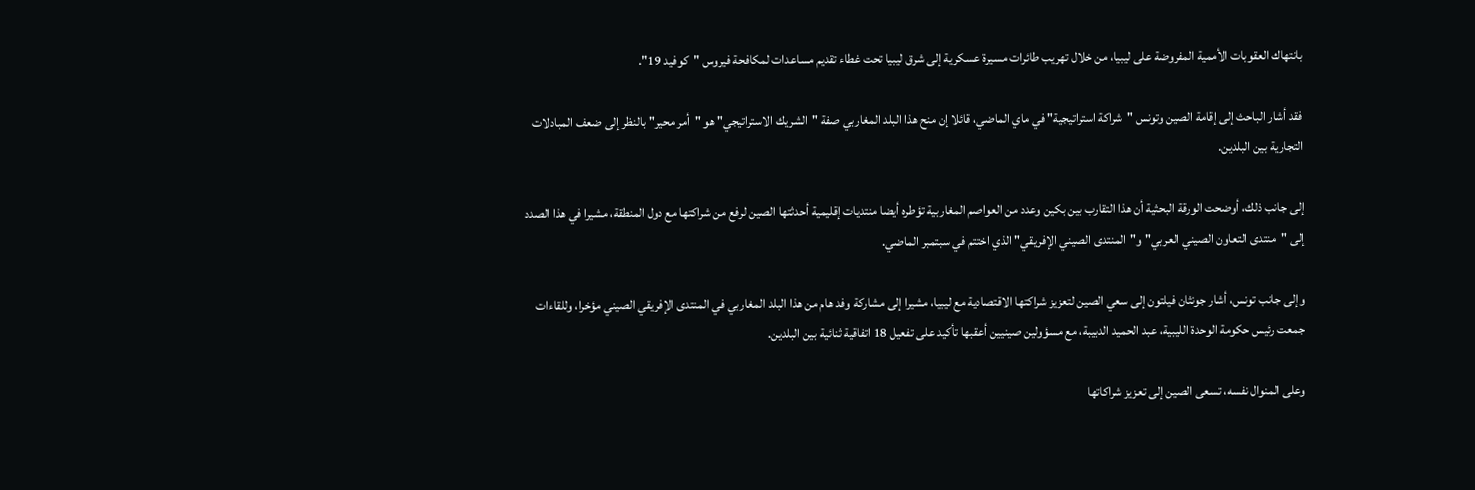بانتهاك العقوبات الأممية المفروضة على ليبيا، من خلال تهريب طائرات مسيرة عسكرية إلى شرق ليبيا تحت غطاء تقديم مساعدات لمكافحة فيروس "كوفيد 19".

فقد أشار الباحث إلى إقامة الصين وتونس "شراكة استراتيجية" في ماي الماضي، قائلا إن منح هذا البلد المغاربي صفة "الشريك الاستراتيجي" هو "أمر محير" بالنظر إلى ضعف المبادلات التجارية بين البلدين.

إلى جانب ذلك، أوضحت الورقة البحثية أن هذا التقارب بين بكين وعدد من العواصم المغاربية تؤطره أيضا منتديات إقليمية أحدثتها الصين لرفع من شراكتها مع دول المنطقة، مشيرا في هذا الصدد إلى "منتدى التعاون الصيني العربي" و"المنتدى الصيني الإفريقي" الذي اختتم في سبتمبر الماضي.

وإلى جانب تونس، أشار جونثان فيلتون إلى سعي الصين لتعزيز شراكتها الاقتصادية مع ليبيا، مشيرا إلى مشاركة وفد هام من هذا البلد المغاربي في المنتدى الإفريقي الصيني مؤخرا، وللقاءات جمعت رئيس حكومة الوحدة الليبية، عبد الحميد الدبيبة، مع مسؤولين صينيين أعقبها تأكيد على تفعيل 18 اتفاقية ثنائية بين البلدين.

وعلى المنوال نفسه، تسعى الصين إلى تعزيز شراكاتها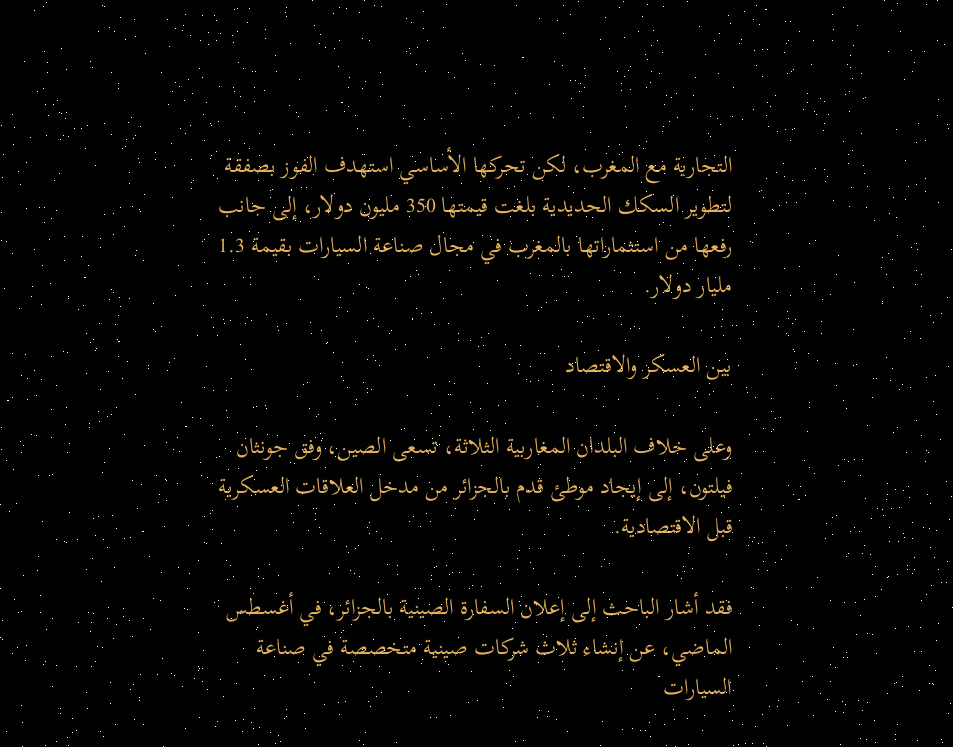التجارية مع المغرب، لكن تحركها الأساسي استهدف الفوز بصفقة لتطوير السكك الحديدية بلغت قيمتها 350 مليون دولار، إلى جانب رفعها من استثماراتها بالمغرب في مجال صناعة السيارات بقيمة 1.3 مليار دولار.

بين العسكر والاقتصاد

وعلى خلاف البلدان المغاربية الثلاثة، تسعى الصين، وفق جونثان فيلتون، إلى إيجاد موطئ قدم بالجزائر من مدخل العلاقات العسكرية قبل الاقتصادية.

فقد أشار الباحث إلى إعلان السفارة الصينية بالجزائر، في أغسطس الماضي، عن إنشاء ثلاث شركات صينية متخصصة في صناعة السيارات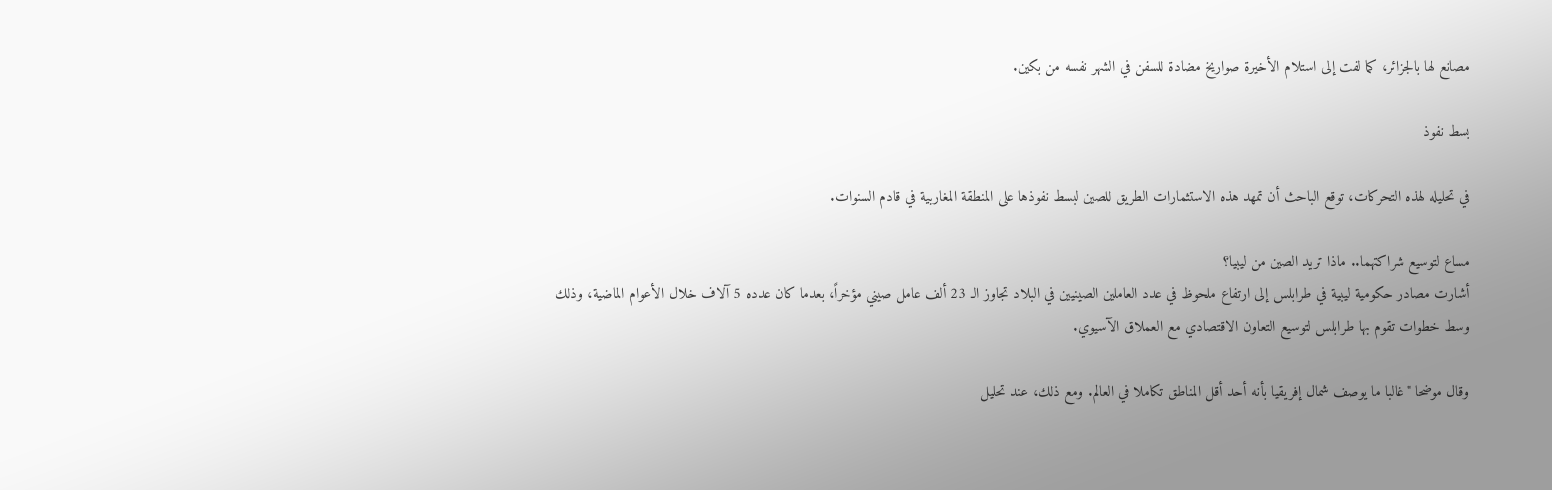مصانع لها بالجزائر، كما لفت إلى استلام الأخيرة صواريخ مضادة للسفن في الشهر نفسه من بكين.

بسط نفوذ

في تحليله لهذه التحركات، توقع الباحث أن تمهد هذه الاستثمارات الطريق للصين لبسط نفوذها على المنطقة المغاربية في قادم السنوات.

مساع لتوسيع شراكتهما.. ماذا تريد الصين من ليبيا؟
أشارت مصادر حكومية ليبية في طرابلس إلى ارتفاع ملحوظ في عدد العاملين الصينيين في البلاد تجاوز الـ 23 ألف عامل صيني مؤخراً، بعدما كان عدده 5 آلاف خلال الأعوام الماضية، وذلك وسط خطوات تقوم بها طرابلس لتوسيع التعاون الاقتصادي مع العملاق الآسيوي.

وقال موضحا "غالبا ما يوصف شمال إفريقيا بأنه أحد أقل المناطق تكاملا في العالم. ومع ذلك، عند تحليل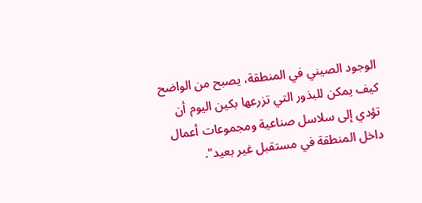الوجود الصيني في المنطقة، يصبح من الواضح كيف يمكن للبذور التي تزرعها بكين اليوم أن تؤدي إلى سلاسل صناعية ومجموعات أعمال داخل المنطقة في مستقبل غير بعيد".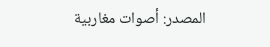المصدر: أصوات مغاربية